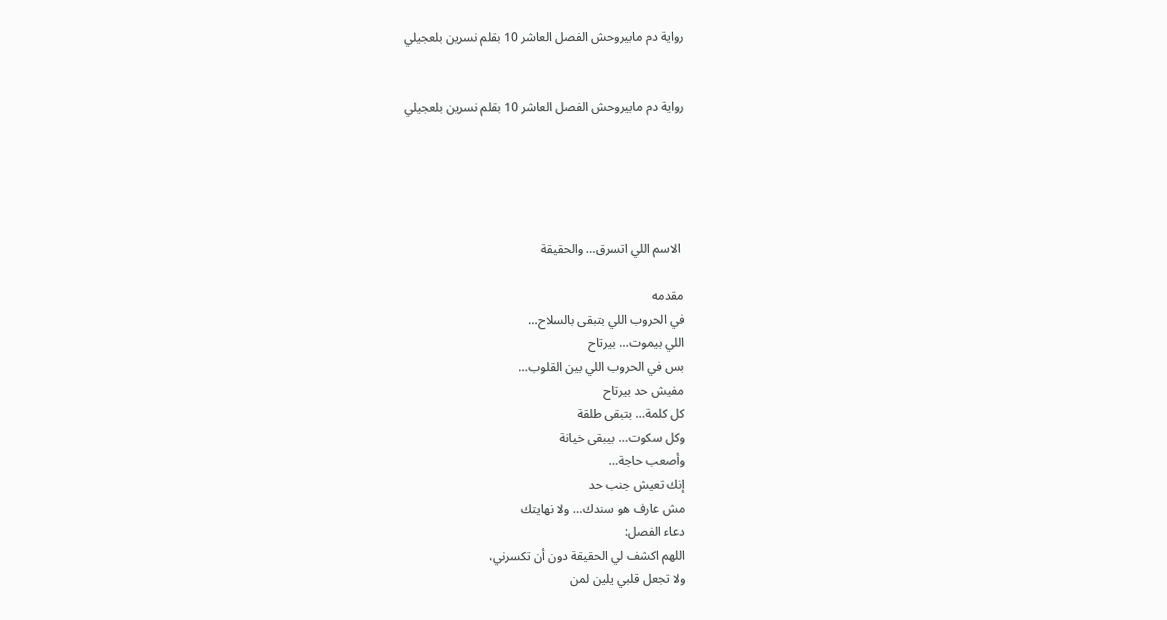رواية دم مابيروحش الفصل العاشر 10 بقلم نسرين بلعجيلي


رواية دم مابيروحش الفصل العاشر 10 بقلم نسرين بلعجيلي





 الاسم اللي اتسرق… والحقيقة

مقدمه
في الحروب اللي بتبقى بالسلاح…
اللي بيموت… بيرتاح
بس في الحروب اللي بين القلوب…
مفيش حد بيرتاح
كل كلمة… بتبقى طلقة
وكل سكوت… بيبقى خيانة
وأصعب حاجة…
إنك تعيش جنب حد
مش عارف هو سندك… ولا نهايتك
دعاء الفصل:
اللهم اكشف لي الحقيقة دون أن تكسرني،
ولا تجعل قلبي يلين لمن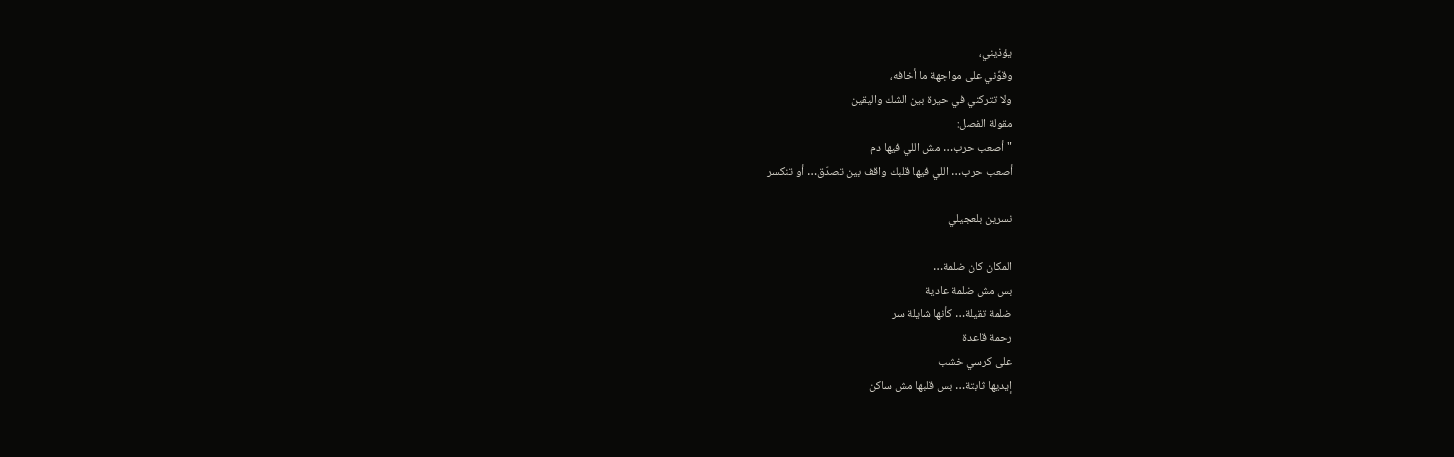يؤذيني،
وقوِّني على مواجهة ما أخافه،
ولا تتركني في حيرة بين الشك واليقين
مقولة الفصل:
"أصعب حرب… مش اللي فيها دم
أصعب حرب… اللي فيها قلبك واقف بين تصدّق… أو تنكسر

نسرين بلعجيلي

المكان كان ضلمة…
بس مش ضلمة عادية
ضلمة تقيلة… كأنها شايلة سر
رحمة قاعدة
على كرسي خشب
إيديها ثابتة… بس قلبها مش ساكن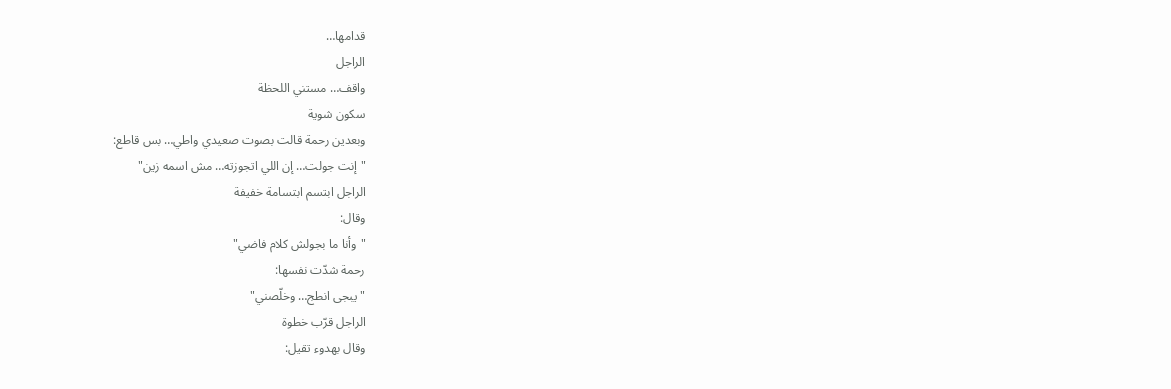قدامها…
الراجل
واقف… مستني اللحظة
سكون شوية
وبعدين رحمة قالت بصوت صعيدي واطي… بس قاطع:
"إنت جولت… إن اللي اتجوزته… مش اسمه زين"
الراجل ابتسم ابتسامة خفيفة
وقال:
"وأنا ما بجولش كلام فاضي"
رحمة شدّت نفسها:
"يبجى انطج… وخلّصني"
الراجل قرّب خطوة
وقال بهدوء تقيل: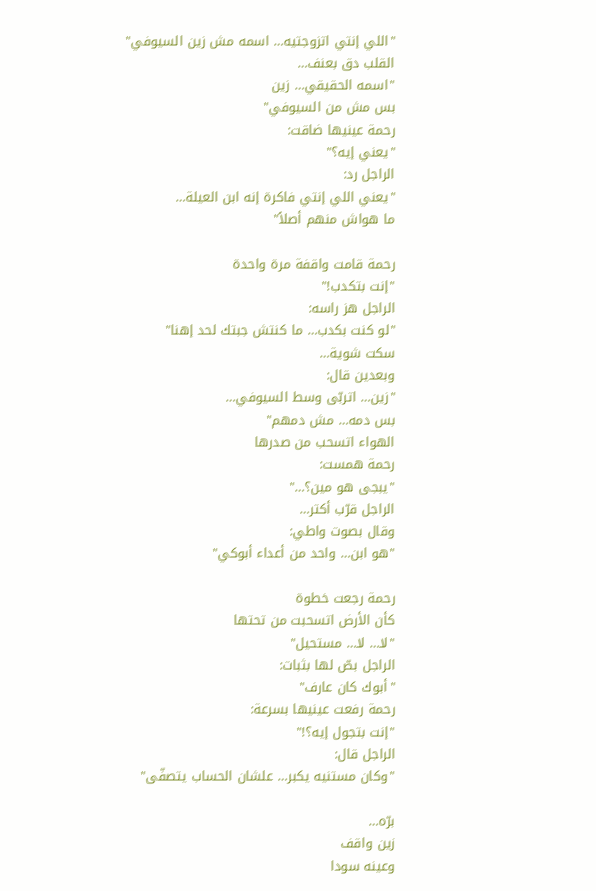"اللي إنتي اتزوجتيه… اسمه مش زين السيوفي"
القلب دق بعنف…
"اسمه الحقيقي… زين
بس مش من السيوفي"
رحمة عينيها ضاقت:
"يعني إيه؟"
الراجل رد:
"يعني اللي إنتي فاكرة إنه ابن العيلة…
ما هواش منهم أصلاً"

رحمة قامت واقفة مرة واحدة
"إنت بتكدب!"
الراجل هز راسه:
"لو كنت بكدب… ما كنتش جبتك لحد إهنا"
سكت شوية…
وبعدين قال:
"زين… اتربّى وسط السيوفي…
بس دمه… مش دمهم"
الهواء اتسحب من صدرها
رحمة همست:
"يبجى هو مين؟…"
الراجل قرّب أكتر…
وقال بصوت واطي:
"هو ابن… واحد من أعداء أبوكي"

رحمة رجعت خطوة
كأن الأرض اتسحبت من تحتها
"لا… لا… مستحيل"
الراجل بصّ لها بثبات:
"أبوك كان عارف"
رحمة رفعت عينيها بسرعة:
"إنت بتجول إيه؟!"
الراجل قال:
"وكان مستنيه يكبر… علشان الحساب يتصفّى"

برّه…
زين واقف
وعينه سودا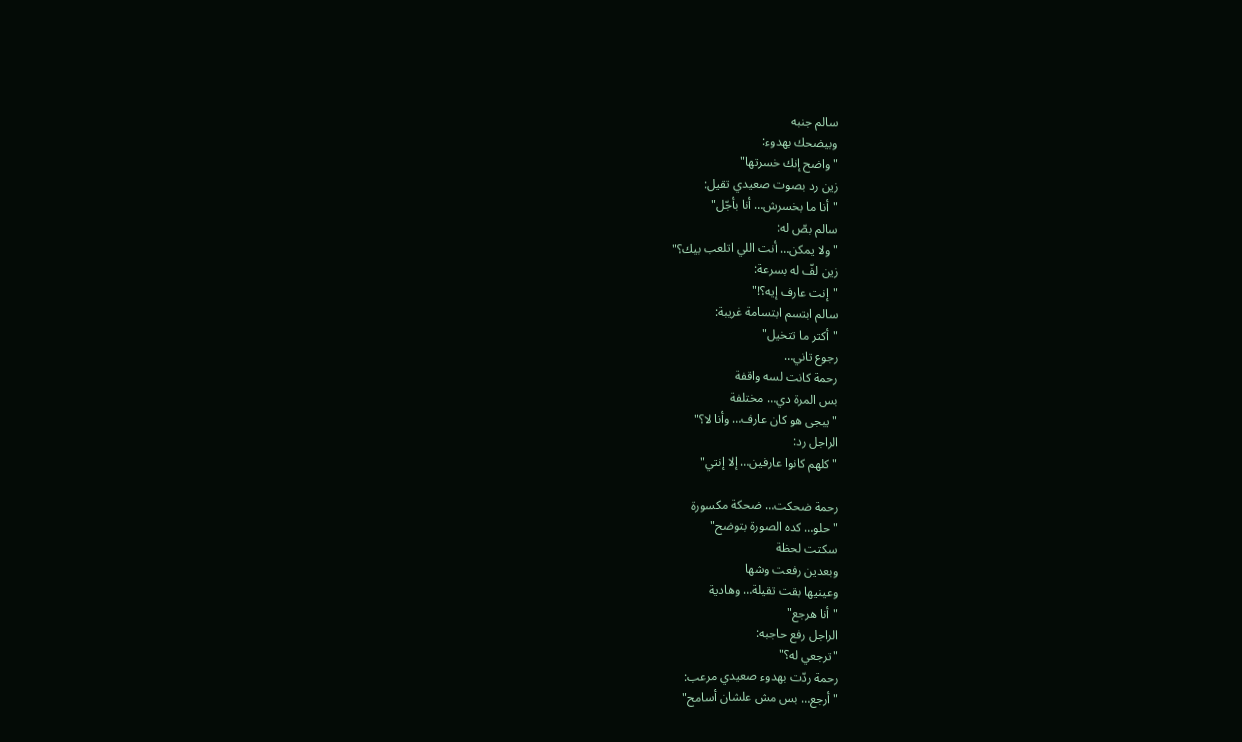سالم جنبه
وبيضحك بهدوء:
"واضح إنك خسرتها"
زين رد بصوت صعيدي تقيل:
"أنا ما بخسرش… أنا بأجّل"
سالم بصّ له:
"ولا يمكن… أنت اللي اتلعب بيك؟"
زين لفّ له بسرعة:
"إنت عارف إيه؟!"
سالم ابتسم ابتسامة غريبة:
"أكتر ما تتخيل"
رجوع تاني…
رحمة كانت لسه واقفة
بس المرة دي… مختلفة
"يبجى هو كان عارف… وأنا لا؟"
الراجل رد:
"كلهم كانوا عارفين… إلا إنتي"

رحمة ضحكت… ضحكة مكسورة
"حلو… كده الصورة بتوضح"
سكتت لحظة
وبعدين رفعت وشها
وعينيها بقت تقيلة… وهادية
"أنا هرجع"
الراجل رفع حاجبه:
"ترجعي له؟"
رحمة ردّت بهدوء صعيدي مرعب:
"أرجع… بس مش علشان أسامح"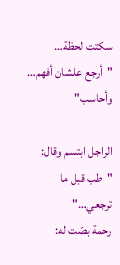سكتت لحظة…
"أرجع علشان أفهم… وأحاسب"

الراجل ابتسم وقال:
"طب قبل ما ترجعي…"
رحمة بصّت له: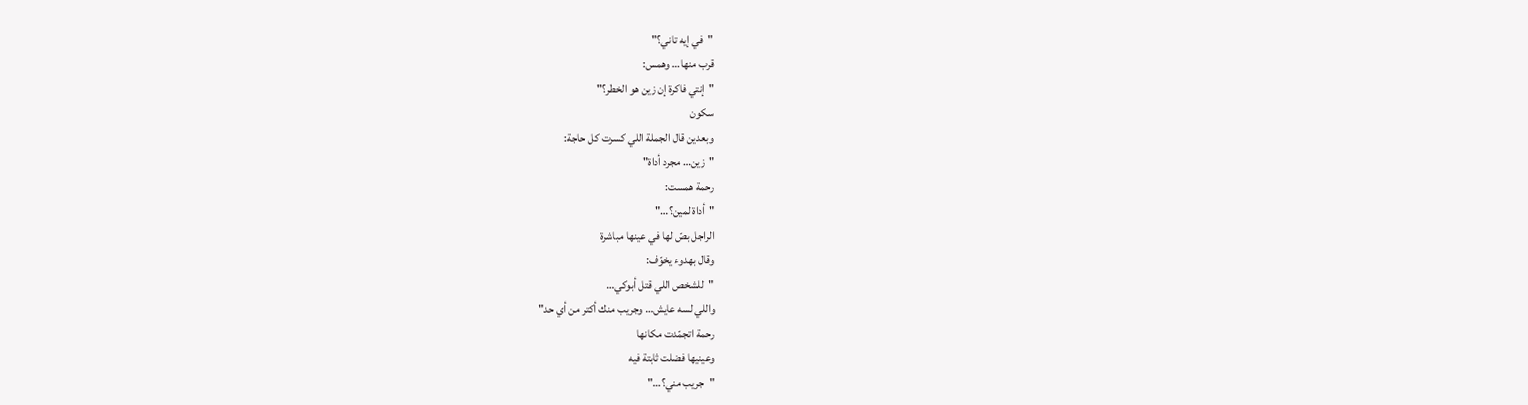"في إيه تاني؟"
قرب منها… وهمس:
"إنتي فاكرة إن زين هو الخطر؟"
سكون
وبعدين قال الجملة اللي كسرت كل حاجة:
"زين… مجرد أداة"
رحمة همست:
"أداة لمين؟…"
الراجل بصّ لها في عينها مباشرة
وقال بهدوء يخوّف:
"للشخص اللي قتل أبوكي…
واللي لسه عايش… وجريب منك أكتر من أي حد"
رحمة اتجمّدت مكانها
وعينيها فضلت ثابتة فيه
"جريب مني؟…"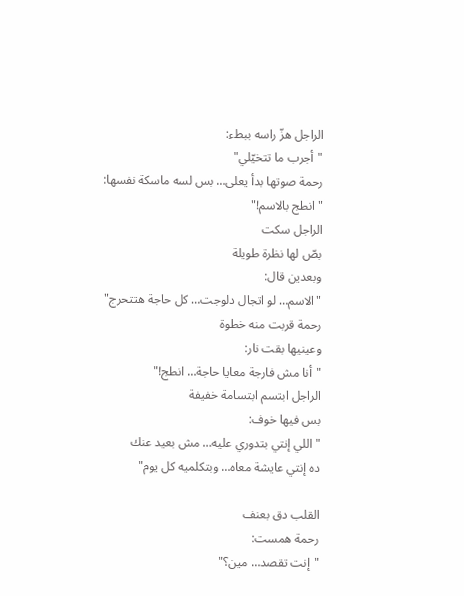الراجل هزّ راسه ببطء:
"أجرب ما تتخيّلي"
رحمة صوتها بدأ يعلى… بس لسه ماسكة نفسها:
"انطج بالاسم!"
الراجل سكت
بصّ لها نظرة طويلة
وبعدين قال:
"الاسم… لو اتجال دلوجت… كل حاجة هتتحرج"
رحمة قربت منه خطوة
وعينيها بقت نار:
"أنا مش فارجة معايا حاجة… انطج!"
الراجل ابتسم ابتسامة خفيفة
بس فيها خوف:
"اللي إنتي بتدوري عليه… مش بعيد عنك
ده إنتي عايشة معاه… وبتكلميه كل يوم"

القلب دق بعنف
رحمة همست:
"إنت تقصد… مين؟"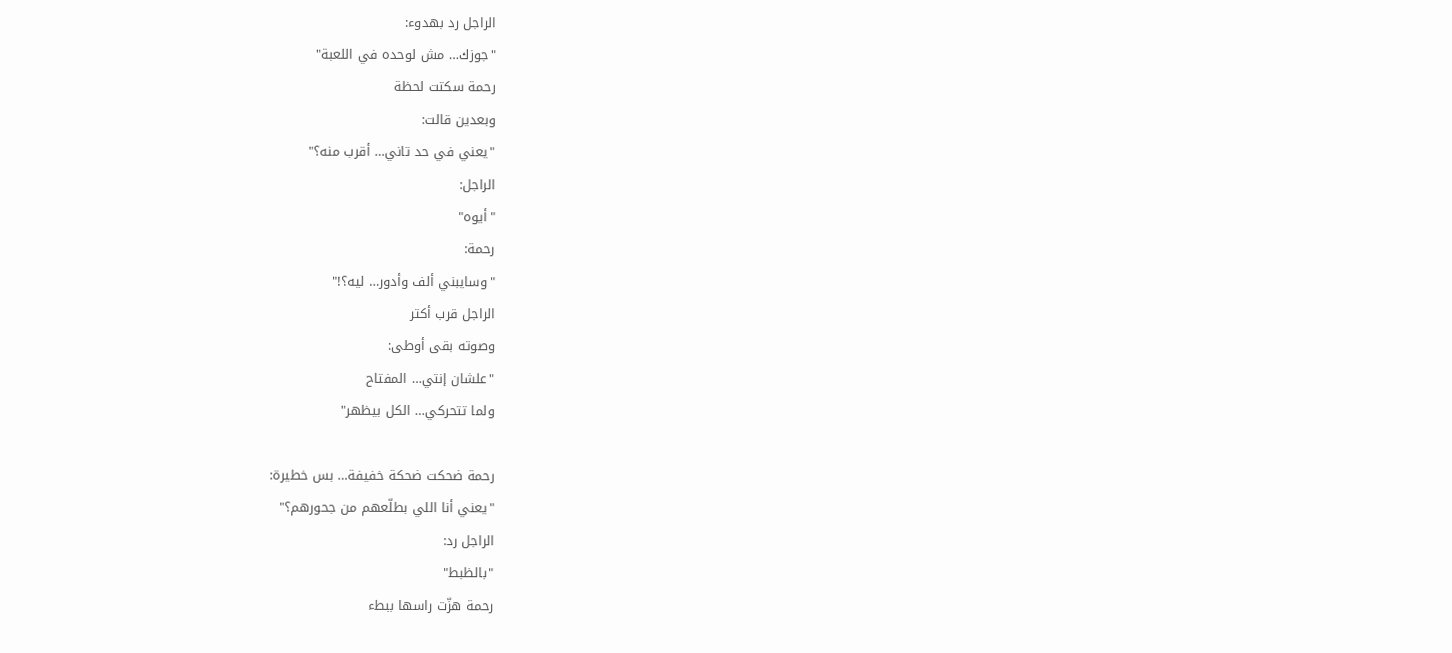الراجل رد بهدوء:
"جوزك… مش لوحده في اللعبة"
رحمة سكتت لحظة
وبعدين قالت:
"يعني في حد تاني… أقرب منه؟"
الراجل:
"أيوه"
رحمة:
"وسايبني ألف وأدور… ليه؟!"
الراجل قرب أكتر
وصوته بقى أوطى:
"علشان إنتي… المفتاح
ولما تتحركي… الكل بيظهر"

رحمة ضحكت ضحكة خفيفة… بس خطيرة:
"يعني أنا اللي بطلّعهم من جحورهم؟"
الراجل رد:
"بالظبط"
رحمة هزّت راسها ببطء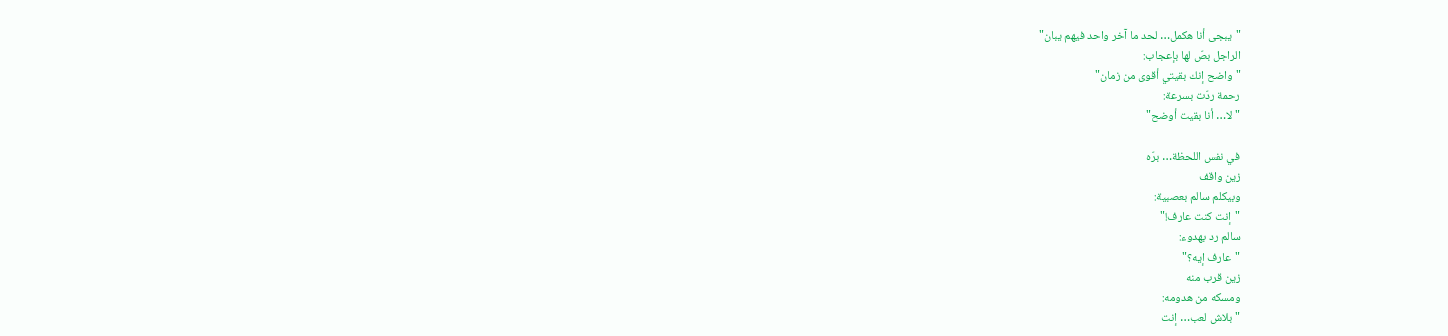"يبجى أنا هكمل… لحد ما آخر واحد فيهم يبان"
الراجل بصّ لها بإعجاب:
"واضح إنك بقيتي أقوى من زمان"
رحمة ردّت بسرعة:
"لا… أنا بقيت أوضح"

في نفس اللحظة… برّه
زين واقف
وبيكلم سالم بعصبية:
"إنت كنت عارف!"
سالم رد بهدوء:
"عارف إيه؟"
زين قرب منه
ومسكه من هدومه:
"بلاش لعب… إنت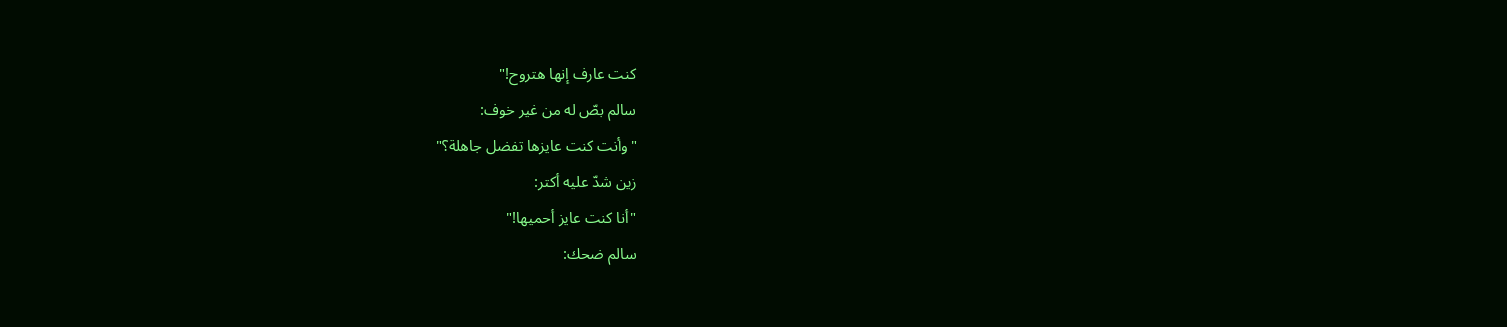كنت عارف إنها هتروح!"
سالم بصّ له من غير خوف:
"وأنت كنت عايزها تفضل جاهلة؟"
زين شدّ عليه أكتر:
"أنا كنت عايز أحميها!"
سالم ضحك: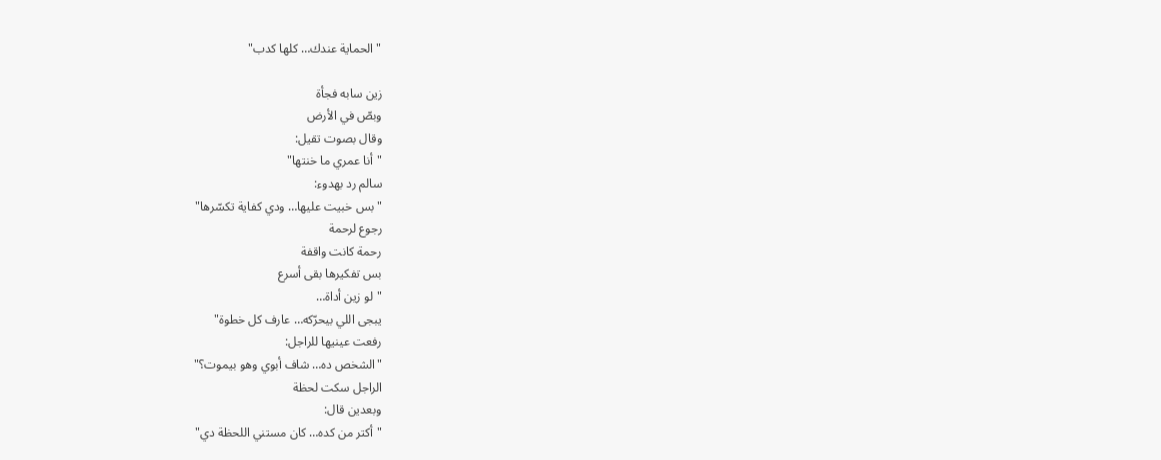"الحماية عندك… كلها كدب"

زين سابه فجأة
وبصّ في الأرض
وقال بصوت تقيل:
"أنا عمري ما خنتها"
سالم رد بهدوء:
"بس خبيت عليها… ودي كفاية تكسّرها"
رجوع لرحمة
رحمة كانت واقفة
بس تفكيرها بقى أسرع
"لو زين أداة…
يبجى اللي بيحرّكه… عارف كل خطوة"
رفعت عينيها للراجل:
"الشخص ده… شاف أبوي وهو بيموت؟"
الراجل سكت لحظة
وبعدين قال:
"أكتر من كده… كان مستني اللحظة دي"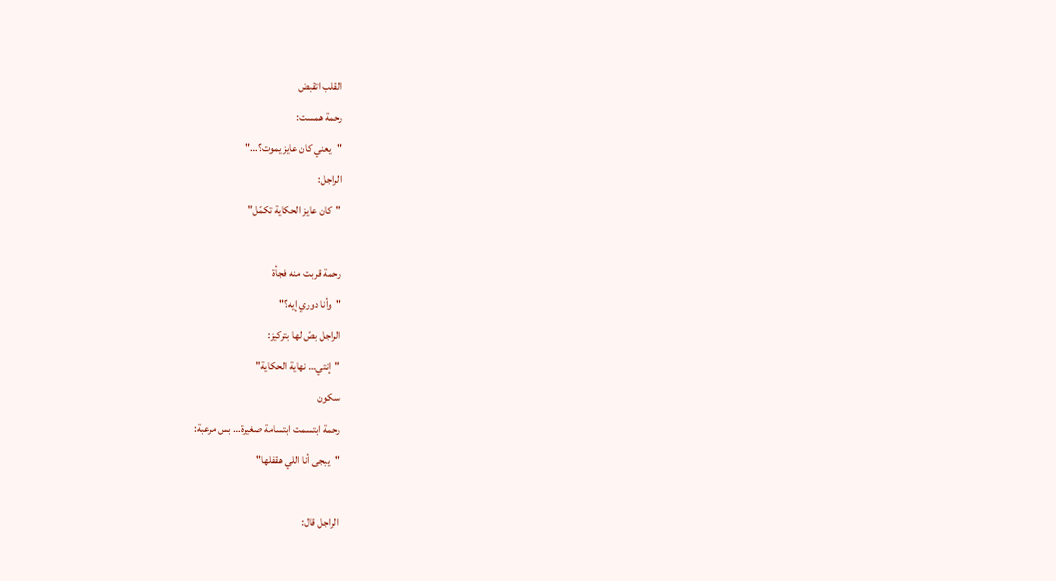القلب اتقبض
رحمة همست:
"يعني كان عايز يموت؟…"
الراجل:
"كان عايز الحكاية تكمّل"

رحمة قربت منه فجأة
"وأنا دوري إيه؟"
الراجل بصّ لها بتركيز:
"إنتي… نهاية الحكاية"
سكون
رحمة ابتسمت ابتسامة صغيرة… بس مرعبة:
"يبجى أنا اللي هقفلها"

الراجل قال: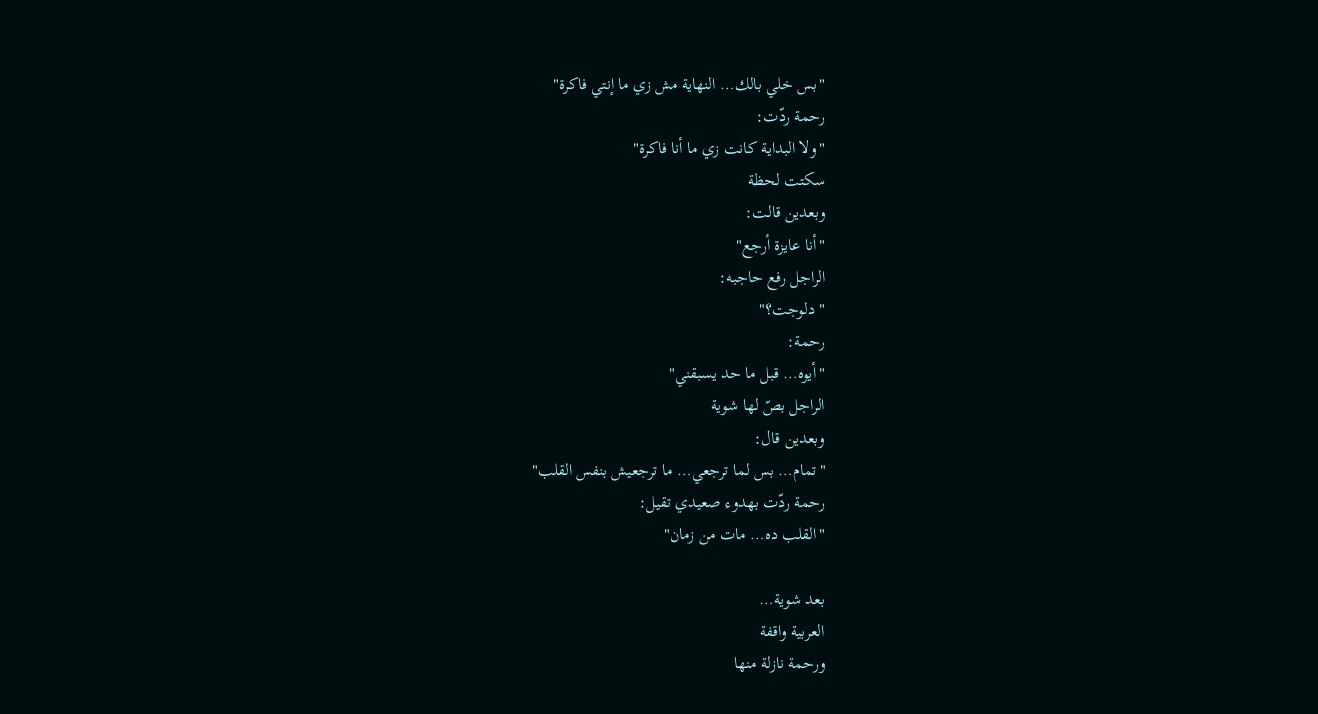"بس خلي بالك… النهاية مش زي ما إنتي فاكرة"
رحمة ردّت:
"ولا البداية كانت زي ما أنا فاكرة"
سكتت لحظة
وبعدين قالت:
"أنا عايزة أرجع"
الراجل رفع حاجبه:
"دلوجت؟"
رحمة:
"أيوه… قبل ما حد يسبقني"
الراجل بصّ لها شوية
وبعدين قال:
"تمام… بس لما ترجعي… ما ترجعيش بنفس القلب"
رحمة ردّت بهدوء صعيدي تقيل:
"القلب ده… مات من زمان"

بعد شوية…
العربية واقفة
ورحمة نازلة منها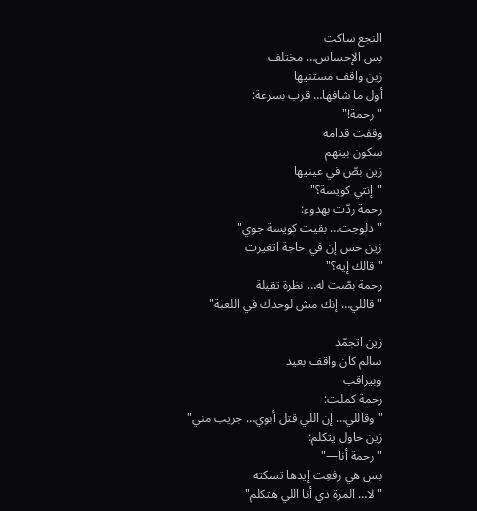النجع ساكت
بس الإحساس… مختلف
زين واقف مستنيها
أول ما شافها… قرب بسرعة:
"رحمة!"
وقفت قدامه
سكون بينهم
زين بصّ في عينيها
"إنتي كويسة؟"
رحمة ردّت بهدوء:
"دلوجت… بقيت كويسة جوي"
زين حس إن في حاجة اتغيرت
"قالك إيه؟"
رحمة بصّت له… نظرة تقيلة
"قاللي… إنك مش لوحدك في اللعبة"

زين اتجمّد
سالم كان واقف بعيد
وبيراقب
رحمة كملت:
"وقاللي… إن اللي قتل أبوي… جريب مني"
زين حاول يتكلم:
"رحمة أنا—"
بس هي رفعِت إيدها تسكته
"لا… المرة دي أنا اللي هتكلم"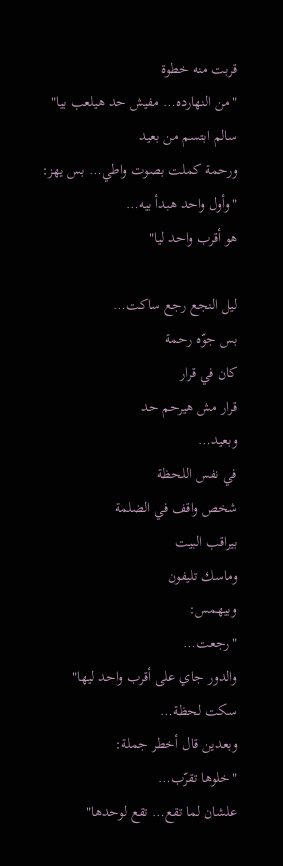قربت منه خطوة
"من النهارده… مفيش حد هيلعب بيا"
سالم ابتسم من بعيد
ورحمة كملت بصوت واطي… بس يهز:
"وأول واحد هبدأ بيه…
هو أقرب واحد ليا"

ليل النجع رجع ساكت…
بس جوّه رحمة
كان في قرار
قرار مش هيرحم حد
وبعيد…
في نفس اللحظة
شخص واقف في الضلمة
بيراقب البيت
وماسك تليفون
وبيهمس:
"رجعت…
والدور جاي على أقرب واحد ليها"
سكت لحظة…
وبعدين قال أخطر جملة:
"خلوها تقرّب…
علشان لما تقع… تقع لوحدها"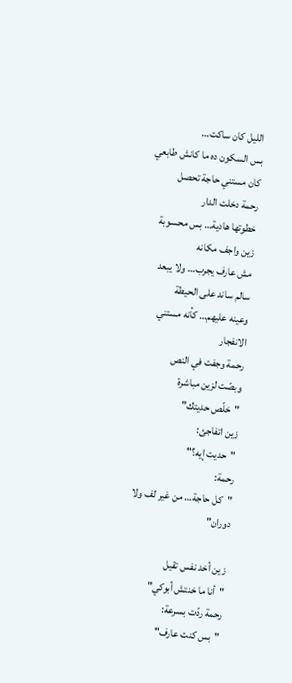الليل كان ساكت…
بس السكون ده ما كانش طابعي
كان مستني حاجة تحصل
رحمة دخلت الدار
خطوتها هادية… بس محسوبة
زين واجف مكانه
مش عارف يجرب… ولا يبعد
سالم ساند على الحيطة
وعينه عليهم… كأنه مستني الانفجار
رحمة وجفت في النص
وبصّت لزين مباشرة
"خلّص حديتك"
زين اتفاجئ:
"حديت إيه؟"
رحمة:
"كل حاجة… من غير لف ولا دوران"

زين أخد نفس تقيل
"أنا ما خنتش أبوكي"
رحمة ردّت بسرعة:
"بس كنت عارف"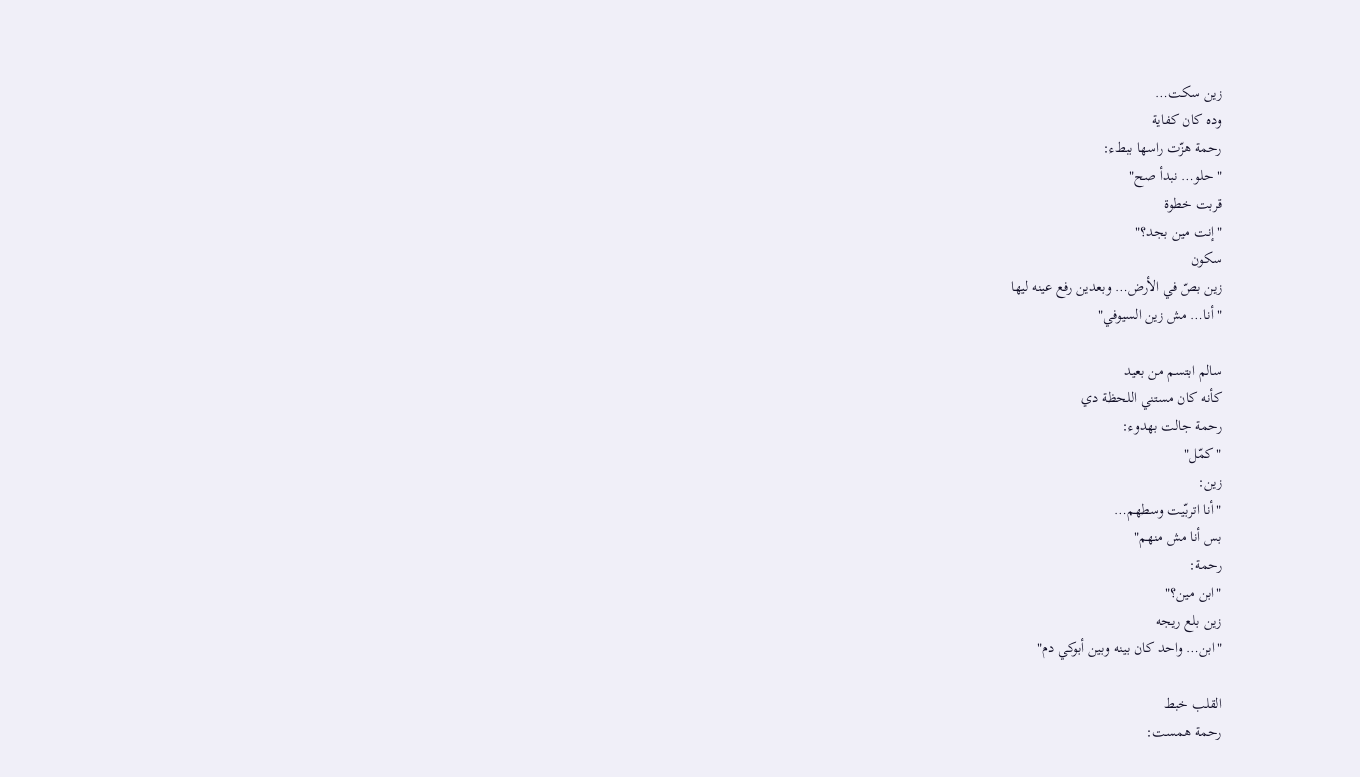زين سكت…
وده كان كفاية
رحمة هزّت راسها ببطء:
"حلو… نبدأ صح"
قربت خطوة
"إنت مين بجد؟"
سكون
زين بصّ في الأرض… وبعدين رفع عينه ليها
"أنا… مش زين السيوفي"

سالم ابتسم من بعيد
كأنه كان مستني اللحظة دي
رحمة جالت بهدوء:
"كمّل"
زين:
"أنا اتربّيت وسطهم…
بس أنا مش منهم"
رحمة:
"ابن مين؟"
زين بلع ريجه
"ابن… واحد كان بينه وبين أبوكي دم"

القلب خبط
رحمة همست: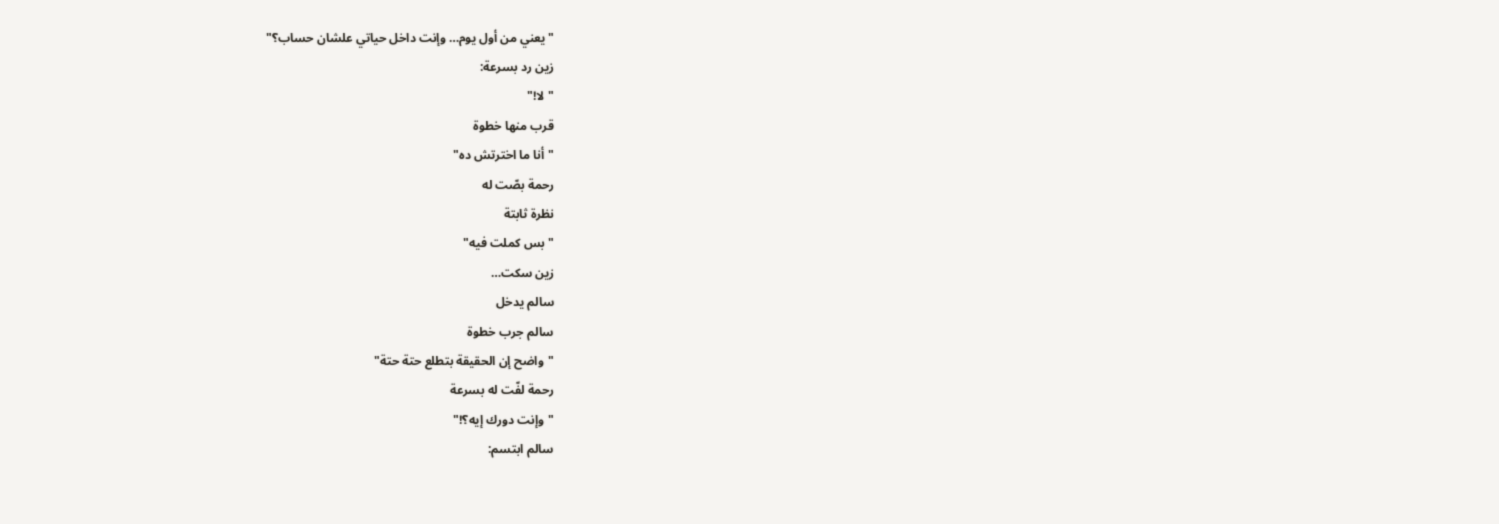"يعني من أول يوم… وإنت داخل حياتي علشان حساب؟"
زين رد بسرعة:
"لا!"
قرب منها خطوة
"أنا ما اخترتش ده"
رحمة بصّت له
نظرة ثابتة
"بس كملت فيه"
زين سكت…
سالم يدخل
سالم جرب خطوة
"واضح إن الحقيقة بتطلع حتة حتة"
رحمة لفّت له بسرعة
"وإنت دورك إيه؟!"
سالم ابتسم: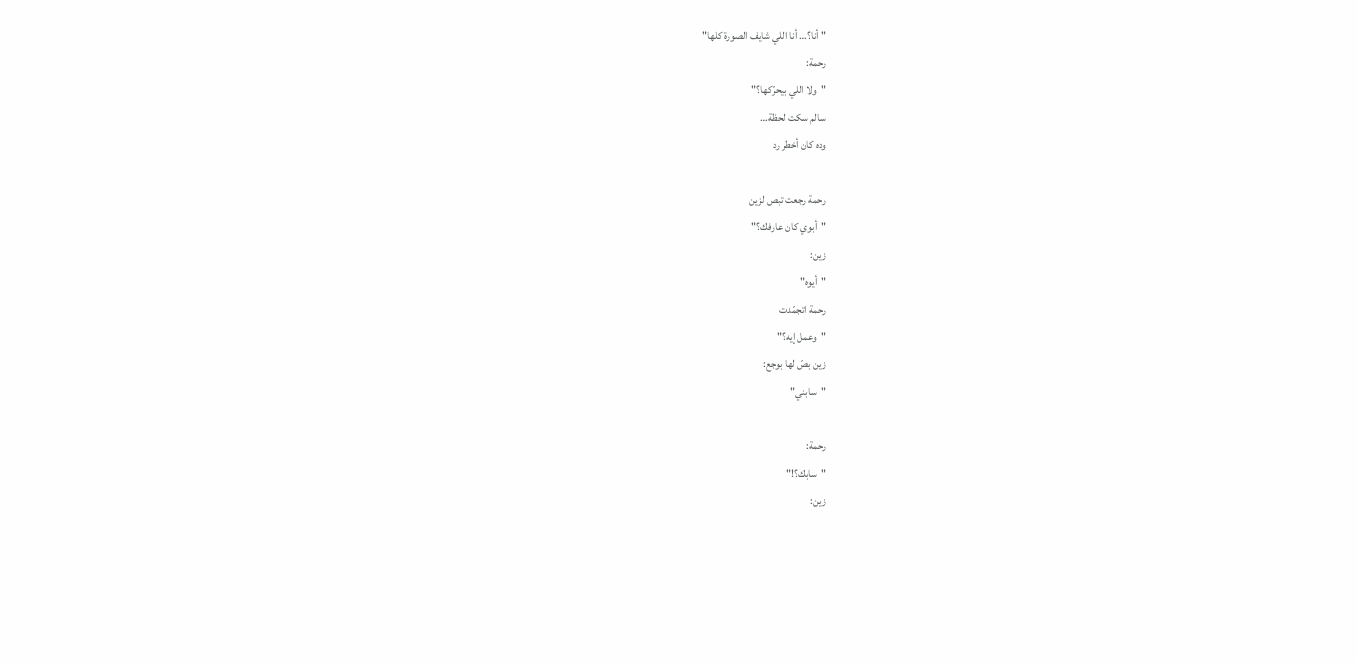"أنا؟… أنا اللي شايف الصورة كلها"
رحمة:
"ولا اللي بيحرّكها؟"
سالم سكت لحظة…
وده كان أخطر رد

رحمة رجعت تبص لزين
"أبوي كان عارفك؟"
زين:
"أيوه"
رحمة اتجمّدت
"وعمل إيه؟"
زين بصّ لها بوجع:
"سابني"

رحمة:
"سابك؟!"
زين: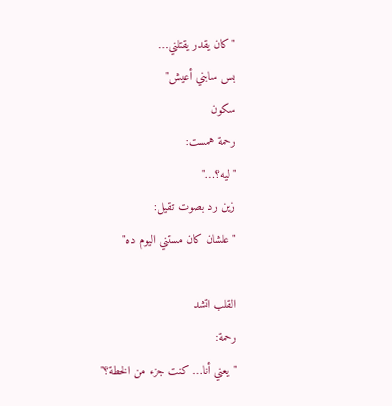"كان يقدر يقتلني…
بس سابني أعيش"
سكون
رحمة همست:
"ليه؟…"
زين رد بصوت تقيل:
"علشان كان مستني اليوم ده"

القلب اتشد
رحمة:
"يعني أنا… كنت جزء من الخطة؟"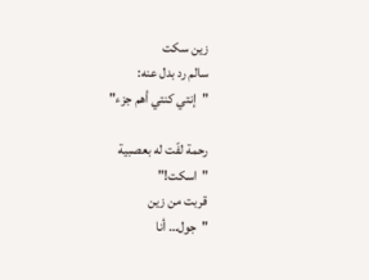زين سكت
سالم رد بدل عنه:
"إنتي كنتي أهم جزء"

رحمة لفّت له بعصبية
"اسكت!"
قربت من زين
"جول… أنا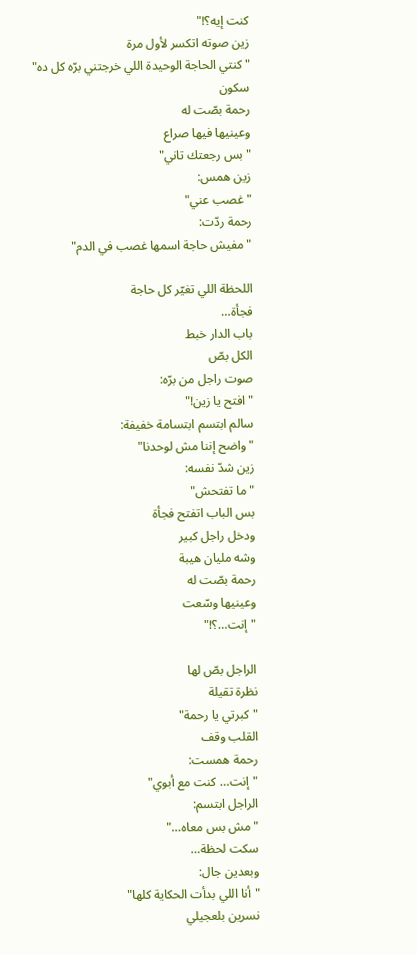كنت إيه؟!"
زين صوته اتكسر لأول مرة
"كنتي الحاجة الوحيدة اللي خرجتني برّه كل ده"
سكون
رحمة بصّت له
وعينيها فيها صراع
"بس رجعتك تاني"
زين همس:
"غصب عني"
رحمة ردّت:
"مفيش حاجة اسمها غصب في الدم"

اللحظة اللي تغيّر كل حاجة
فجأة…
باب الدار خبط
الكل بصّ
صوت راجل من برّه:
"افتح يا زين!"
سالم ابتسم ابتسامة خفيفة:
"واضح إننا مش لوحدنا"
زين شدّ نفسه:
"ما تفتحش"
بس الباب اتفتح فجأة
ودخل راجل كبير
وشه مليان هيبة
رحمة بصّت له
وعينيها وسّعت
"إنت…؟!"

الراجل بصّ لها
نظرة تقيلة
"كبرتي يا رحمة"
القلب وقف
رحمة همست:
"إنت… كنت مع أبوي"
الراجل ابتسم:
"مش بس معاه…"
سكت لحظة…
وبعدين جال:
"أنا اللي بدأت الحكاية كلها"
نسرين بلعجيلي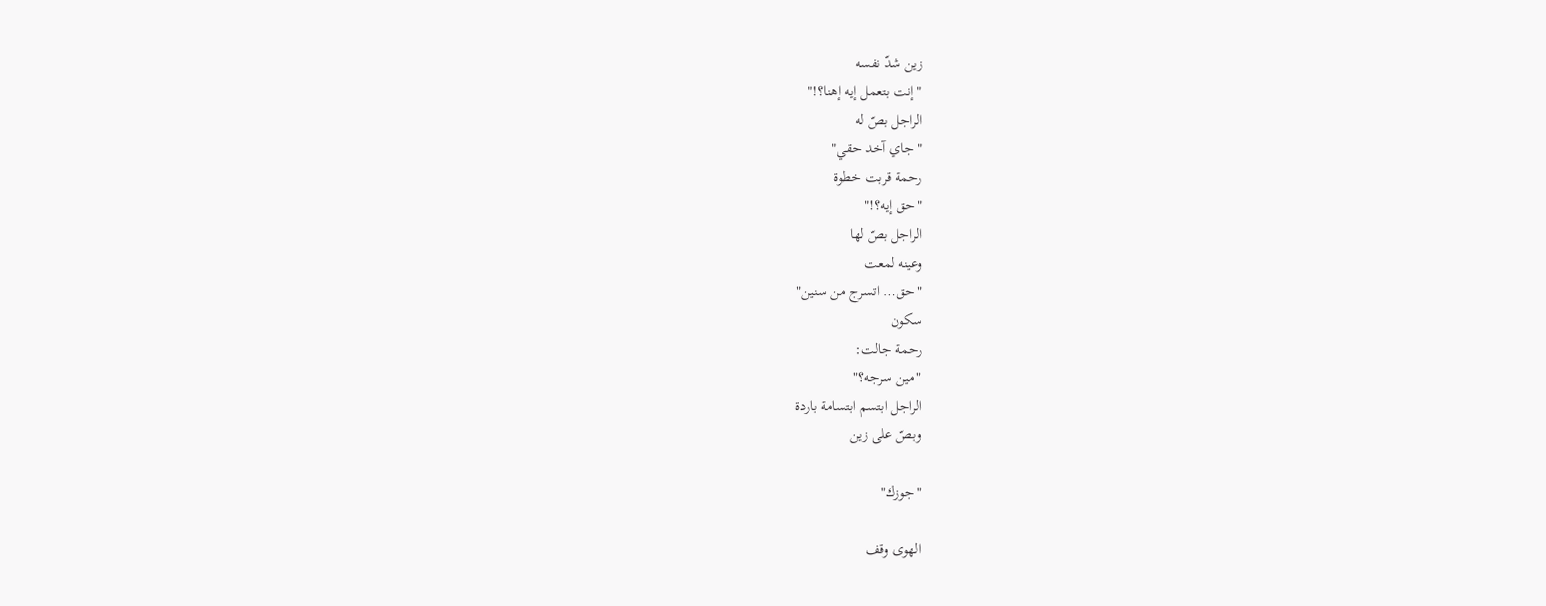زين شدّ نفسه
"إنت بتعمل إيه إهنا؟!"
الراجل بصّ له
"جاي آخد حقي"
رحمة قربت خطوة
"حق إيه؟!"
الراجل بصّ لها
وعينه لمعت
"حق… اتسرج من سنين"
سكون
رحمة جالت:
"مين سرجه؟"
الراجل ابتسم ابتسامة باردة
وبصّ على زين

"جوزك"

الهوى وقف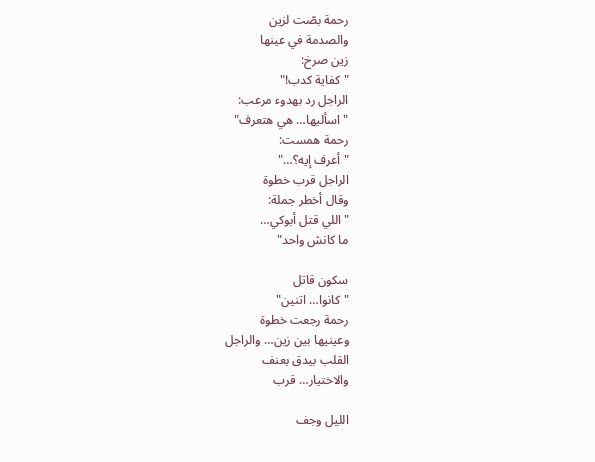رحمة بصّت لزين
والصدمة في عينها
زين صرخ:
"كفاية كدب!"
الراجل رد بهدوء مرعب:
"اسأليها… هي هتعرف"
رحمة همست:
"أعرف إيه؟…"
الراجل قرب خطوة
وقال أخطر جملة:
"اللي قتل أبوكي…
ما كانش واحد"

سكون قاتل
"كانوا… اتنين"
رحمة رجعت خطوة
وعينيها بين زين… والراجل
القلب بيدق بعنف
والاختيار… قرب

الليل وجف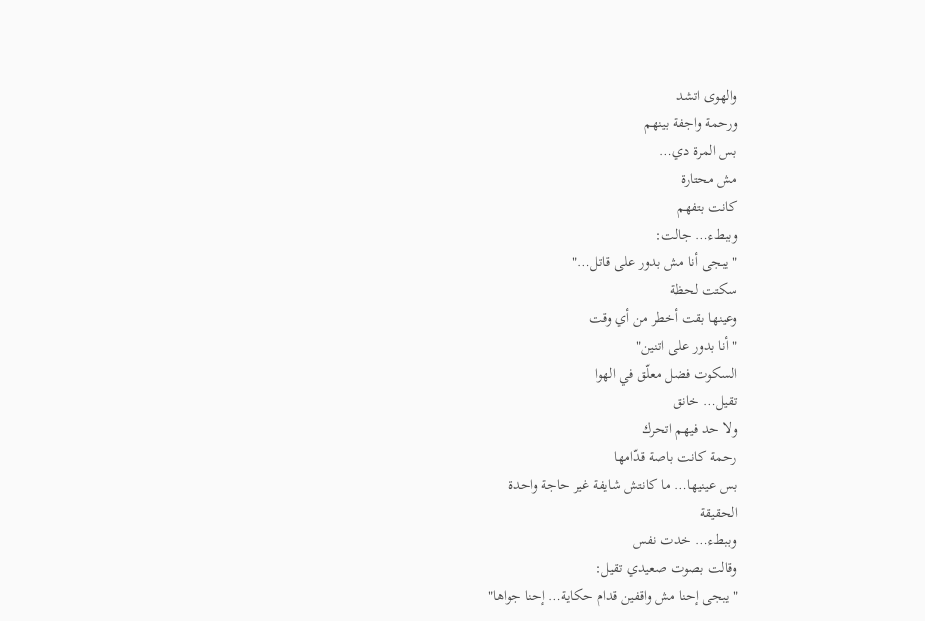والهوى اتشد
ورحمة واجفة بينهم
بس المرة دي…
مش محتارة
كانت بتفهم
وببطء… جالت:
"يبجى أنا مش بدور على قاتل…"
سكتت لحظة
وعينها بقت أخطر من أي وقت
"أنا بدور على اتنين"
السكوت فضل معلّق في الهوا
تقيل… خانق
ولا حد فيهم اتحرك
رحمة كانت باصة قدّامها
بس عينيها… ما كانتش شايفة غير حاجة واحدة
الحقيقة
وببطء… خدت نفس
وقالت بصوت صعيدي تقيل:
"يبجى إحنا مش واقفين قدام حكاية… إحنا جواها"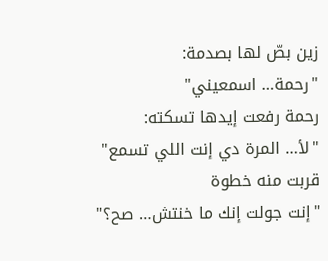زين بصّ لها بصدمة:
"رحمة… اسمعيني"
رحمة رفعت إيدها تسكته:
"لأ… المرة دي إنت اللي تسمع"
قربت منه خطوة
"إنت جولت إنك ما خنتش… صح؟"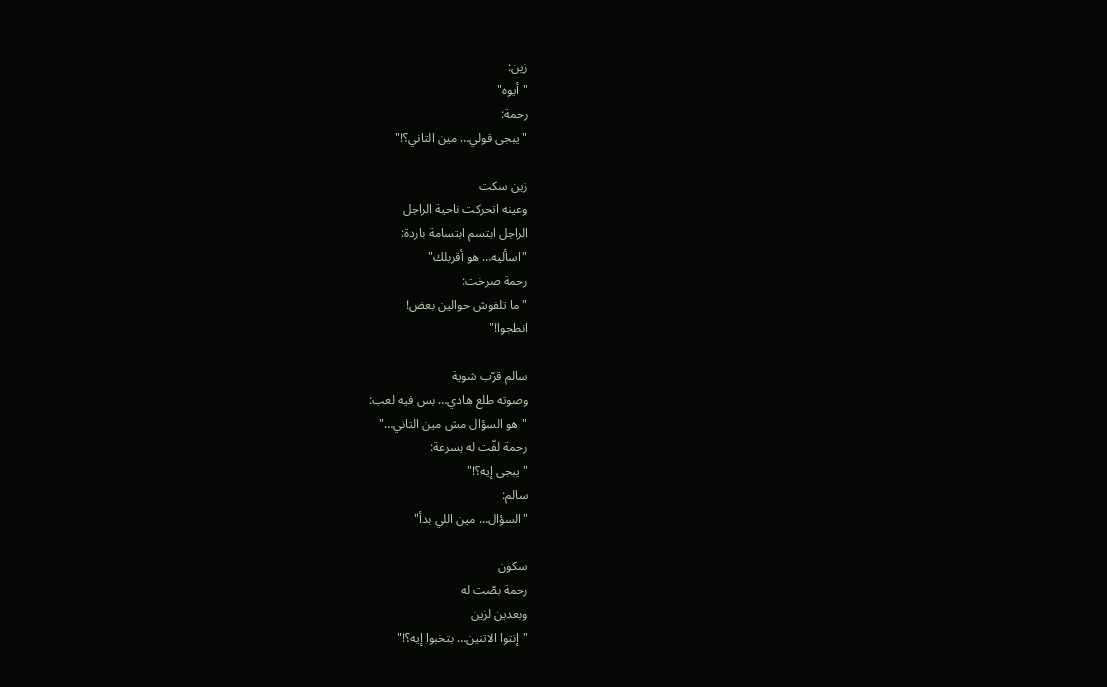زين:
"أيوه"
رحمة:
"يبجى قولي… مين التاني؟!"

زين سكت
وعينه اتحركت ناحية الراجل
الراجل ابتسم ابتسامة باردة:
"اسأليه… هو أقربلك"
رحمة صرخت:
"ما تلفوش حوالين بعض!
انطجوا!"

سالم قرّب شوية
وصوته طلع هادي… بس فيه لعب:
"هو السؤال مش مين التاني…"
رحمة لفّت له بسرعة:
"يبجى إيه؟!"
سالم:
"السؤال… مين اللي بدأ"

سكون
رحمة بصّت له
وبعدين لزين
"إنتوا الاتنين… بتخبوا إيه؟!"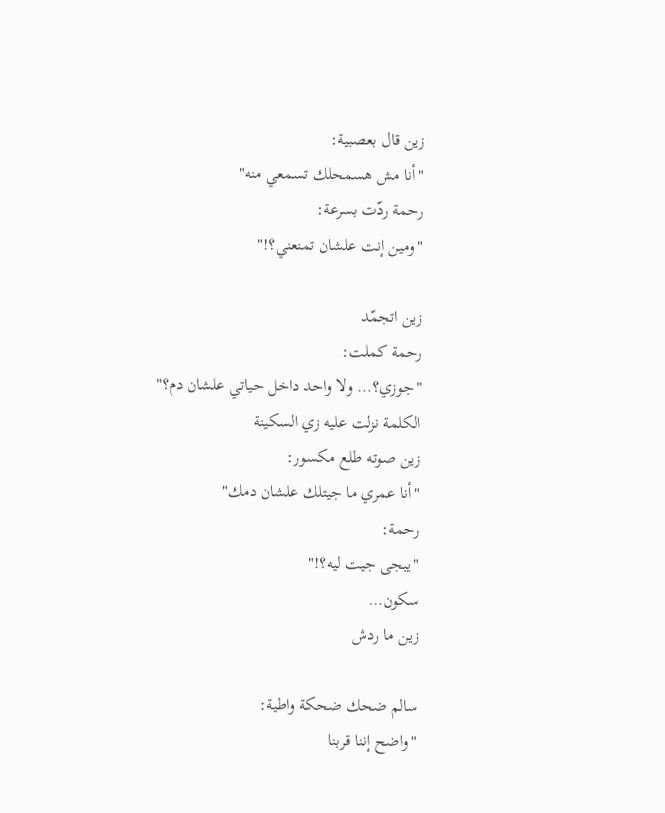زين قال بعصبية:
"أنا مش هسمحلك تسمعي منه"
رحمة ردّت بسرعة:
"ومين إنت علشان تمنعني؟!"

زين اتجمّد
رحمة كملت:
"جوزي؟… ولا واحد داخل حياتي علشان دم؟"
الكلمة نزلت عليه زي السكينة
زين صوته طلع مكسور:
"أنا عمري ما جيتلك علشان دمك"
رحمة:
"يبجى جيت ليه؟!"
سكون…
زين ما ردش

سالم ضحك ضحكة واطية:
"واضح إننا قربنا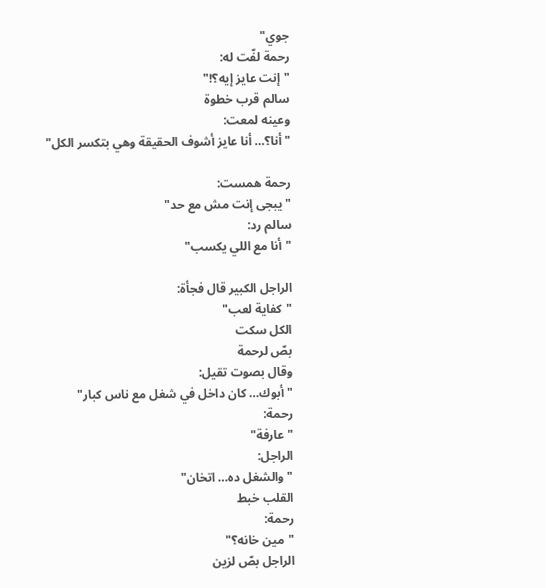جوي"
رحمة لفّت له:
"إنت عايز إيه؟!"
سالم قرب خطوة
وعينه لمعت:
"أنا؟… أنا عايز أشوف الحقيقة وهي بتكسر الكل"

رحمة همست:
"يبجى إنت مش مع حد"
سالم رد:
"أنا مع اللي يكسب"

الراجل الكبير قال فجأة:
"كفاية لعب"
الكل سكت
بصّ لرحمة
وقال بصوت تقيل:
"أبوك… كان داخل في شغل مع ناس كبار"
رحمة:
"عارفة"
الراجل:
"والشغل ده… اتخان"
القلب خبط
رحمة:
"مين خانه؟"
الراجل بصّ لزين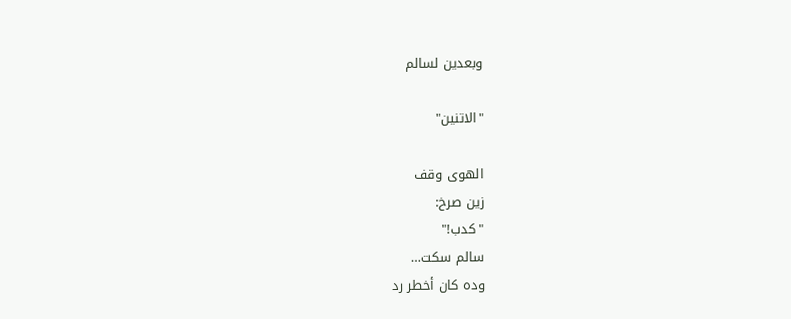وبعدين لسالم

"الاتنين"

الهوى وقف
زين صرخ:
"كدب!"
سالم سكت…
وده كان أخطر رد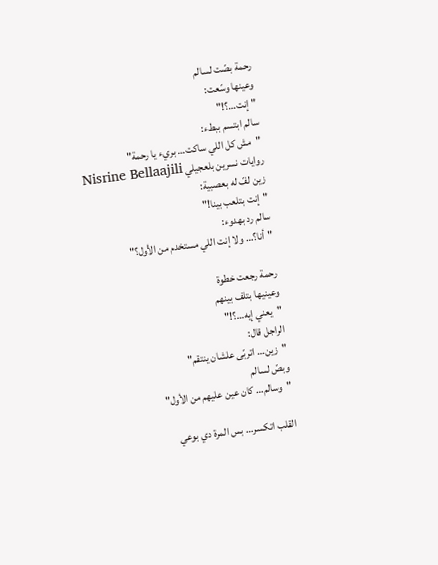رحمة بصّت لسالم
وعينها وسّعت:
"إنت…؟!"
سالم ابتسم ببطء:
"مش كل اللي ساكت… بريء يا رحمة"
روايات نسرين بلعجيلي Nisrine Bellaajili
زين لفّ له بعصبية:
"إنت بتلعب بينا!"
سالم رد بهدوء:
"أنا؟… ولا إنت اللي مستخدم من الأول؟"

رحمة رجعت خطوة
وعينيها بتلف بينهم
"يعني إيه…؟!"
الراجل قال:
"زين… اتربّى علشان ينتقم"
وبصّ لسالم
"وسالم… كان عين عليهم من الأول"

القلب اتكسر… بس المرة دي بوعي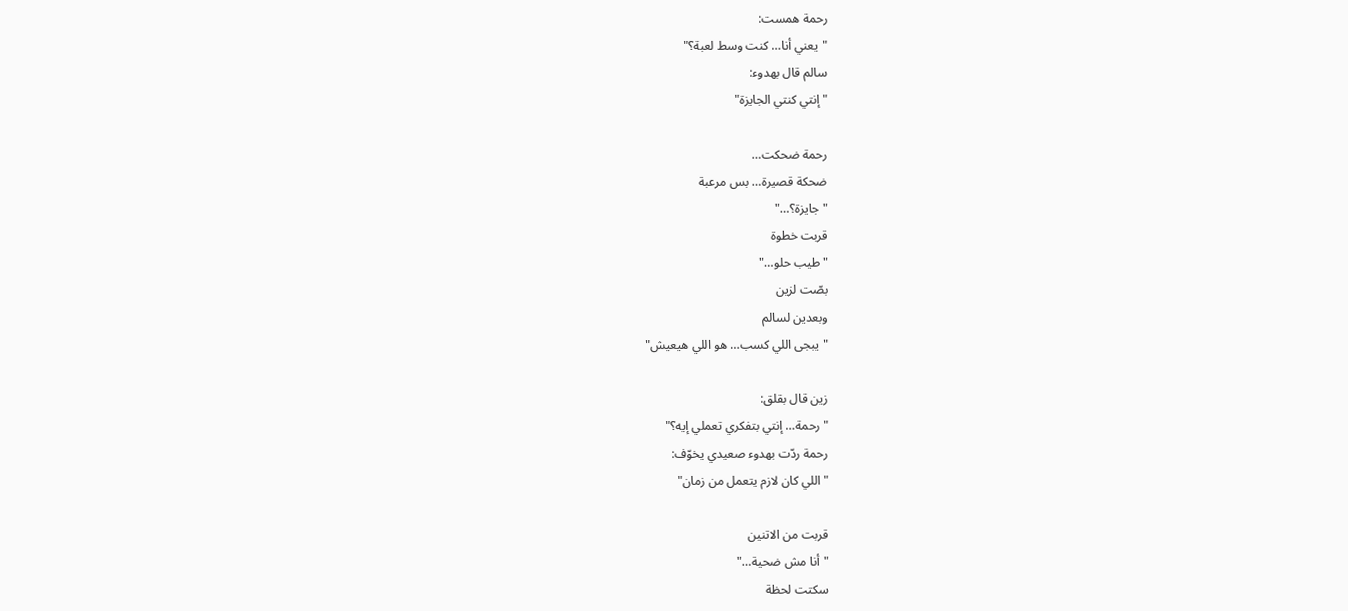رحمة همست:
"يعني أنا… كنت وسط لعبة؟"
سالم قال بهدوء:
"إنتي كنتي الجايزة"

رحمة ضحكت…
ضحكة قصيرة… بس مرعبة
"جايزة؟…"
قربت خطوة
"طيب حلو…"
بصّت لزين
وبعدين لسالم
"يبجى اللي كسب… هو اللي هيعيش"

زين قال بقلق:
"رحمة… إنتي بتفكري تعملي إيه؟"
رحمة ردّت بهدوء صعيدي يخوّف:
"اللي كان لازم يتعمل من زمان"

قربت من الاتنين
"أنا مش ضحية…"
سكتت لحظة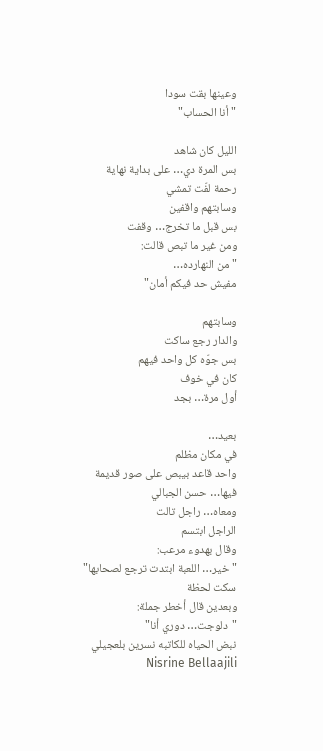وعينها بقت سودا
"أنا الحساب"

الليل كان شاهد
بس المرة دي… على بداية نهاية
رحمة لفّت تمشي
وسابتهم واقفين
بس قبل ما تخرج… وقفت
ومن غير ما تبص قالت:
"من النهارده…
مفيش حد فيكم أمان"

وسابتهم
والدار رجع ساكت
بس جوّه كل واحد فيهم
كان في خوف
أول مرة… بجد

بعيد…
في مكان مظلم
واحد قاعد بيبص على صور قديمة
فيها… حسن الجبالي
ومعاه… راجل تالت
الراجل ابتسم
وقال بهدوء مرعب:
"خير… اللعبة ابتدت ترجع لصحابها"
سكت لحظة
وبعدين قال أخطر جملة:
"دلوجت… دوري أنا"
نبض الحياه للكاتبه نسرين بلعجيلي Nisrine Bellaajili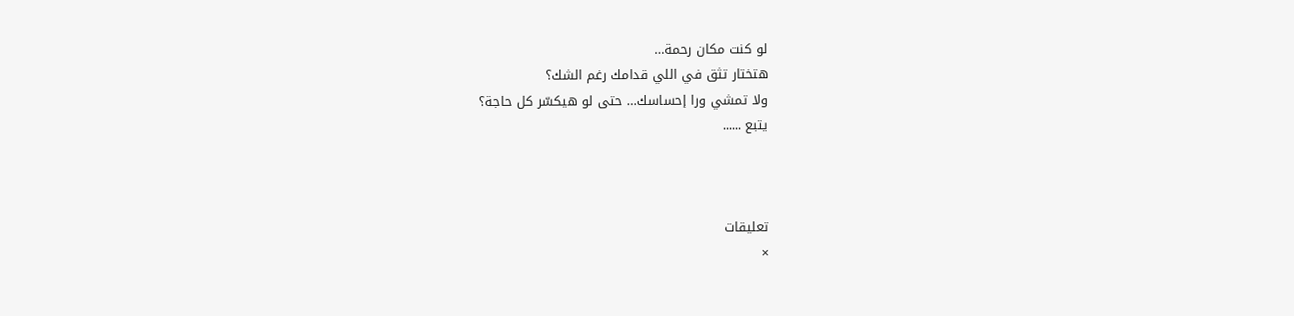لو كنت مكان رحمة…
هتختار تثق في اللي قدامك رغم الشك؟
ولا تمشي ورا إحساسك… حتى لو هيكسّر كل حاجة؟
يتبع ......



تعليقات
×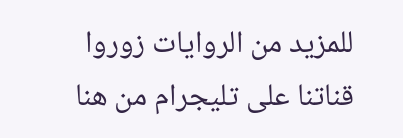للمزيد من الروايات زوروا قناتنا على تليجرام من هنا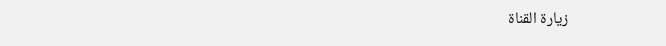زيارة القناة